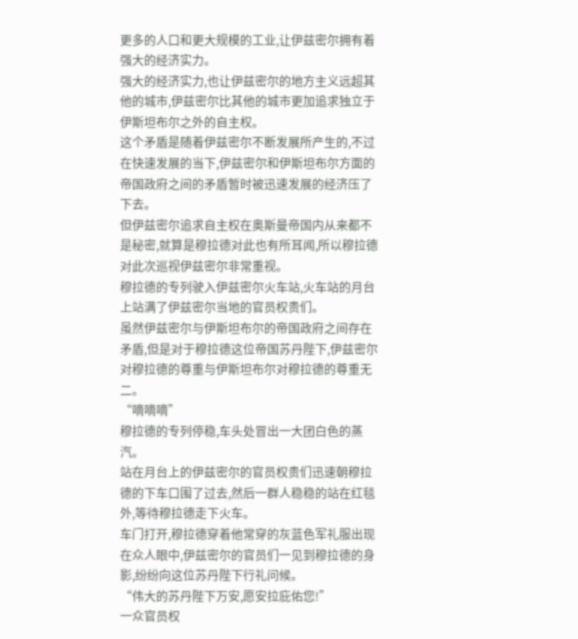更多的人口和更大规模的工业,让伊兹密尔拥有着强大的经济实力。
强大的经济实力,也让伊兹密尔的地方主义远超其他的城市,伊兹密尔比其他的城市更加追求独立于伊斯坦布尔之外的自主权。
这个矛盾是随着伊兹密尔不断发展所产生的,不过在快速发展的当下,伊兹密尔和伊斯坦布尔方面的帝国政府之间的矛盾暂时被迅速发展的经济压了下去。
但伊兹密尔追求自主权在奥斯曼帝国内从来都不是秘密,就算是穆拉德对此也有所耳闻,所以穆拉德对此次巡视伊兹密尔非常重视。
穆拉德的专列驶入伊兹密尔火车站,火车站的月台上站满了伊兹密尔当地的官员权贵们。
虽然伊兹密尔与伊斯坦布尔的帝国政府之间存在矛盾,但是对于穆拉德这位帝国苏丹陛下,伊兹密尔对穆拉德的尊重与伊斯坦布尔对穆拉德的尊重无二。
“嘀嘀嘀”
穆拉德的专列停稳,车头处冒出一大团白色的蒸汽。
站在月台上的伊兹密尔的官员权贵们迅速朝穆拉德的下车口围了过去,然后一群人稳稳的站在红毯外,等待穆拉德走下火车。
车门打开,穆拉德穿着他常穿的灰蓝色军礼服出现在众人眼中,伊兹密尔的官员们一见到穆拉德的身影,纷纷向这位苏丹陛下行礼问候。
“伟大的苏丹陛下万安,愿安拉庇佑您!”
一众官员权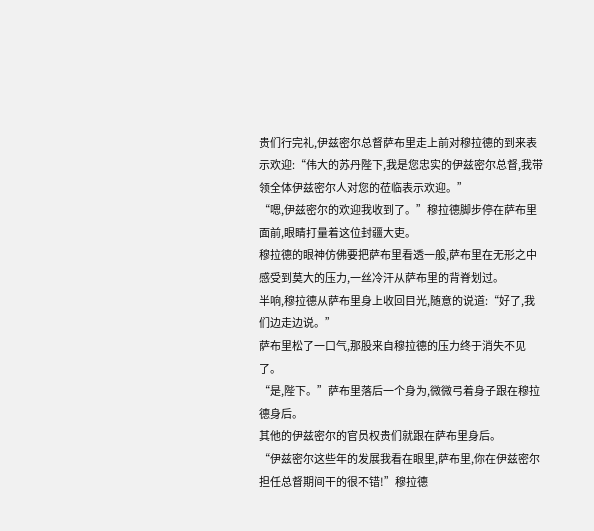贵们行完礼,伊兹密尔总督萨布里走上前对穆拉德的到来表示欢迎:“伟大的苏丹陛下,我是您忠实的伊兹密尔总督,我带领全体伊兹密尔人对您的莅临表示欢迎。”
“嗯,伊兹密尔的欢迎我收到了。”穆拉德脚步停在萨布里面前,眼睛打量着这位封疆大吏。
穆拉德的眼神仿佛要把萨布里看透一般,萨布里在无形之中感受到莫大的压力,一丝冷汗从萨布里的背脊划过。
半响,穆拉德从萨布里身上收回目光,随意的说道:“好了,我们边走边说。”
萨布里松了一口气,那股来自穆拉德的压力终于消失不见了。
“是,陛下。”萨布里落后一个身为,微微弓着身子跟在穆拉德身后。
其他的伊兹密尔的官员权贵们就跟在萨布里身后。
“伊兹密尔这些年的发展我看在眼里,萨布里,你在伊兹密尔担任总督期间干的很不错!”穆拉德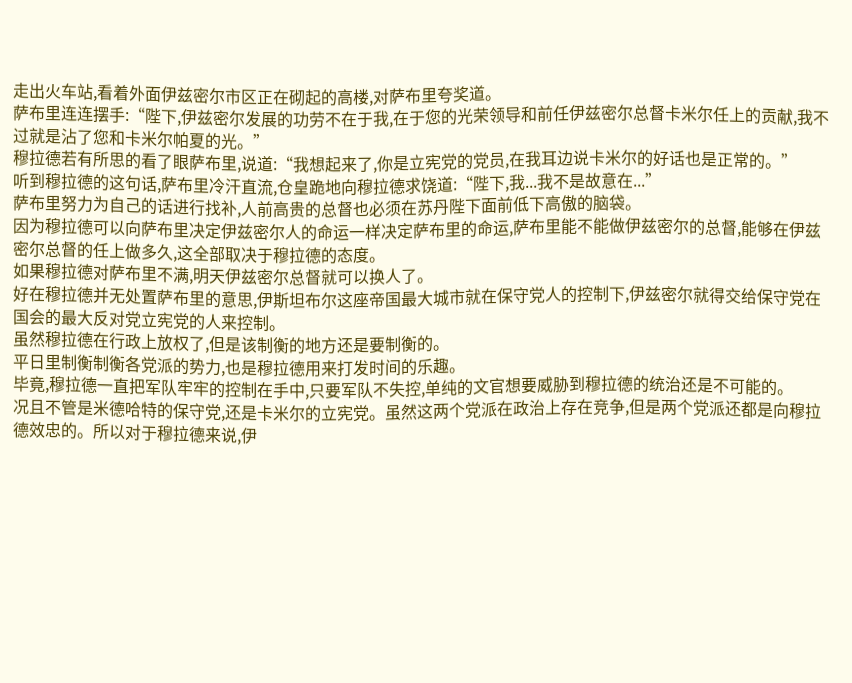走出火车站,看着外面伊兹密尔市区正在砌起的高楼,对萨布里夸奖道。
萨布里连连摆手:“陛下,伊兹密尔发展的功劳不在于我,在于您的光荣领导和前任伊兹密尔总督卡米尔任上的贡献,我不过就是沾了您和卡米尔帕夏的光。”
穆拉德若有所思的看了眼萨布里,说道:“我想起来了,你是立宪党的党员,在我耳边说卡米尔的好话也是正常的。”
听到穆拉德的这句话,萨布里冷汗直流,仓皇跪地向穆拉德求饶道:“陛下,我...我不是故意在...”
萨布里努力为自己的话进行找补,人前高贵的总督也必须在苏丹陛下面前低下高傲的脑袋。
因为穆拉德可以向萨布里决定伊兹密尔人的命运一样决定萨布里的命运,萨布里能不能做伊兹密尔的总督,能够在伊兹密尔总督的任上做多久,这全部取决于穆拉德的态度。
如果穆拉德对萨布里不满,明天伊兹密尔总督就可以换人了。
好在穆拉德并无处置萨布里的意思,伊斯坦布尔这座帝国最大城市就在保守党人的控制下,伊兹密尔就得交给保守党在国会的最大反对党立宪党的人来控制。
虽然穆拉德在行政上放权了,但是该制衡的地方还是要制衡的。
平日里制衡制衡各党派的势力,也是穆拉德用来打发时间的乐趣。
毕竟,穆拉德一直把军队牢牢的控制在手中,只要军队不失控,单纯的文官想要威胁到穆拉德的统治还是不可能的。
况且不管是米德哈特的保守党,还是卡米尔的立宪党。虽然这两个党派在政治上存在竞争,但是两个党派还都是向穆拉德效忠的。所以对于穆拉德来说,伊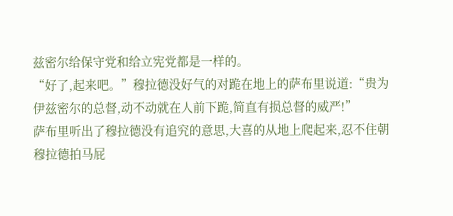兹密尔给保守党和给立宪党都是一样的。
“好了,起来吧。”穆拉德没好气的对跪在地上的萨布里说道:“贵为伊兹密尔的总督,动不动就在人前下跪,简直有损总督的威严!”
萨布里听出了穆拉德没有追究的意思,大喜的从地上爬起来,忍不住朝穆拉德拍马屁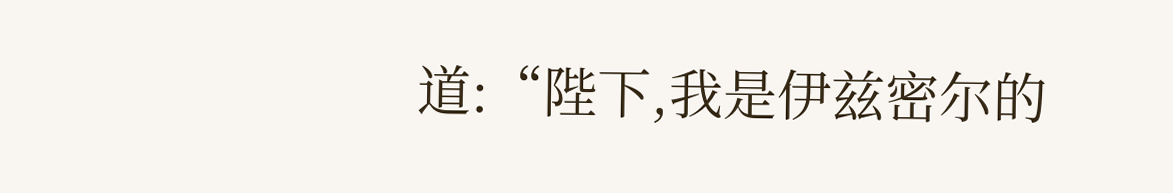道:“陛下,我是伊兹密尔的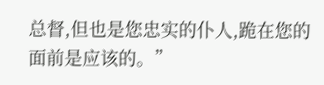总督,但也是您忠实的仆人,跪在您的面前是应该的。”